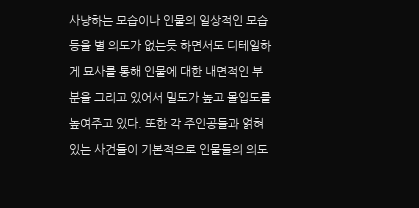사냥하는 모습이나 인물의 일상적인 모습 등을 별 의도가 없는듯 하면서도 디테일하게 묘사를 통해 인물에 대한 내면적인 부분을 그리고 있어서 밀도가 높고 몰입도를 높여주고 있다. 또한 각 주인공들과 얽혀있는 사건들이 기본적으로 인물들의 의도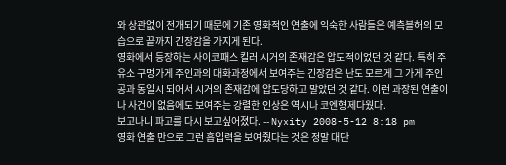와 상관없이 전개되기 때문에 기존 영화적인 연출에 익숙한 사람들은 예측블허의 모습으로 끝까지 긴장감을 가지게 된다.
영화에서 등장하는 사이코패스 킬러 시거의 존재감은 압도적이었던 것 같다. 특히 주유소 구멍가게 주인과의 대화과정에서 보여주는 긴장감은 난도 모르게 그 가게 주인공과 동일시 되어서 시거의 존재감에 압도당하고 말았던 것 같다. 이런 과장된 연출이나 사건이 없음에도 보여주는 강렬한 인상은 역시나 코엔형제다웠다.
보고나니 파고를 다시 보고싶어졌다. -- Nyxity 2008-5-12 8:18 pm
영화 연출 만으로 그런 흡입력을 보여줬다는 것은 정말 대단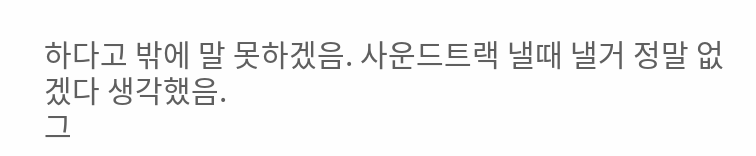하다고 밖에 말 못하겠음. 사운드트랙 낼때 낼거 정말 없겠다 생각했음.
그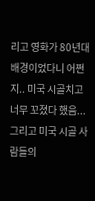리고 영화가 80년대 배경이었다니 어쩐지.. 미국 시골치고 너무 꼬졌다 했음... 그리고 미국 시골 사람들의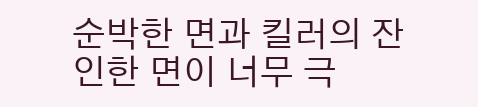순박한 면과 킬러의 잔인한 면이 너무 극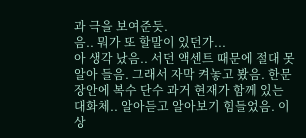과 극을 보여준듯.
음.. 뭐가 또 할말이 있던가...
아 생각 났음.. 서던 액센트 때문에 절대 못알아 들음. 그래서 자막 켜놓고 봤음. 한문장안에 복수 단수 과거 현재가 함께 있는 대화체.. 알아듣고 알아보기 힘들었음. 이상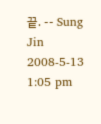끝. -- Sung Jin 2008-5-13 1:05 pm